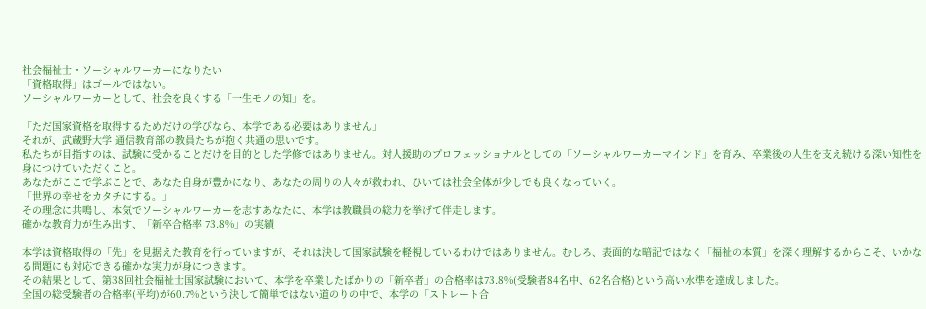社会福祉士・ソーシャルワーカーになりたい
「資格取得」はゴールではない。
ソーシャルワーカーとして、社会を良くする「一生モノの知」を。

「ただ国家資格を取得するためだけの学びなら、本学である必要はありません」
それが、武蔵野大学 通信教育部の教員たちが抱く共通の思いです。
私たちが目指すのは、試験に受かることだけを目的とした学修ではありません。対人援助のプロフェッショナルとしての「ソーシャルワーカーマインド」を育み、卒業後の人生を支え続ける深い知性を身につけていただくこと。
あなたがここで学ぶことで、あなた自身が豊かになり、あなたの周りの人々が救われ、ひいては社会全体が少しでも良くなっていく。
「世界の幸せをカタチにする。」
その理念に共鳴し、本気でソーシャルワーカーを志すあなたに、本学は教職員の総力を挙げて伴走します。
確かな教育力が生み出す、「新卒合格率 73.8%」の実績

本学は資格取得の「先」を見据えた教育を行っていますが、それは決して国家試験を軽視しているわけではありません。むしろ、表面的な暗記ではなく「福祉の本質」を深く理解するからこそ、いかなる問題にも対応できる確かな実力が身につきます。
その結果として、第38回社会福祉士国家試験において、本学を卒業したばかりの「新卒者」の合格率は73.8%(受験者84名中、62名合格)という高い水準を達成しました。
全国の総受験者の合格率(平均)が60.7%という決して簡単ではない道のりの中で、本学の「ストレート合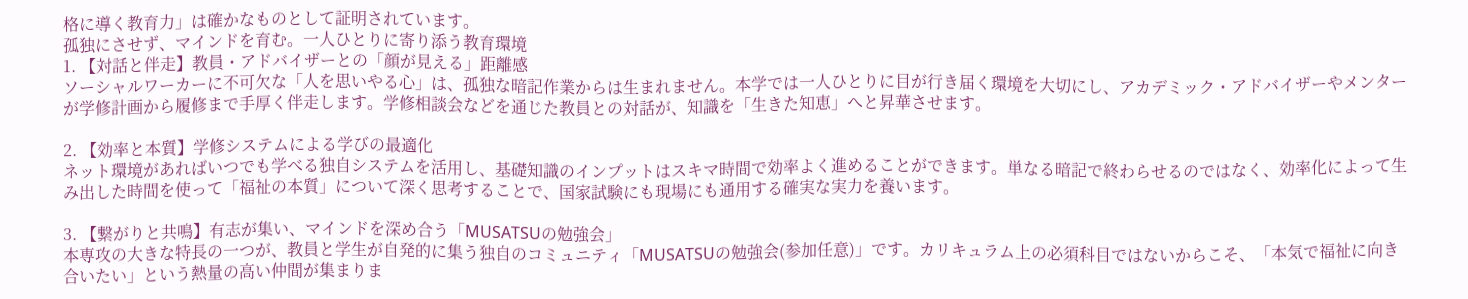格に導く教育力」は確かなものとして証明されています。
孤独にさせず、マインドを育む。一人ひとりに寄り添う教育環境
1. 【対話と伴走】教員・アドバイザーとの「顔が見える」距離感
ソーシャルワーカーに不可欠な「人を思いやる心」は、孤独な暗記作業からは生まれません。本学では一人ひとりに目が行き届く環境を大切にし、アカデミック・アドバイザーやメンターが学修計画から履修まで手厚く伴走します。学修相談会などを通じた教員との対話が、知識を「生きた知恵」へと昇華させます。

2. 【効率と本質】学修システムによる学びの最適化
ネット環境があればいつでも学べる独自システムを活用し、基礎知識のインプットはスキマ時間で効率よく進めることができます。単なる暗記で終わらせるのではなく、効率化によって生み出した時間を使って「福祉の本質」について深く思考することで、国家試験にも現場にも通用する確実な実力を養います。

3. 【繋がりと共鳴】有志が集い、マインドを深め合う「MUSATSUの勉強会」
本専攻の大きな特長の一つが、教員と学生が自発的に集う独自のコミュニティ「MUSATSUの勉強会(参加任意)」です。カリキュラム上の必須科目ではないからこそ、「本気で福祉に向き合いたい」という熱量の高い仲間が集まりま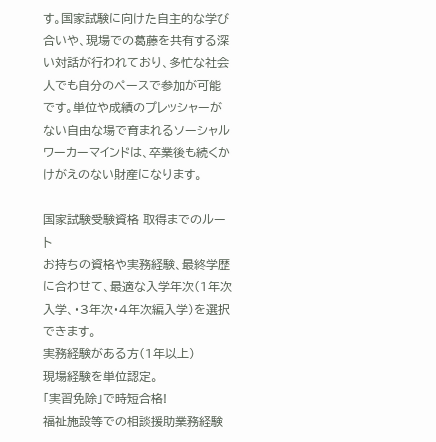す。国家試験に向けた自主的な学び合いや、現場での葛藤を共有する深い対話が行われており、多忙な社会人でも自分のペースで参加が可能です。単位や成績のプレッシャーがない自由な場で育まれるソーシャルワーカーマインドは、卒業後も続くかけがえのない財産になります。

国家試験受験資格 取得までのルート
お持ちの資格や実務経験、最終学歴に合わせて、最適な入学年次(1年次入学、・3年次・4年次編入学)を選択できます。
実務経験がある方(1年以上)
現場経験を単位認定。
「実習免除」で時短合格!
福祉施設等での相談援助業務経験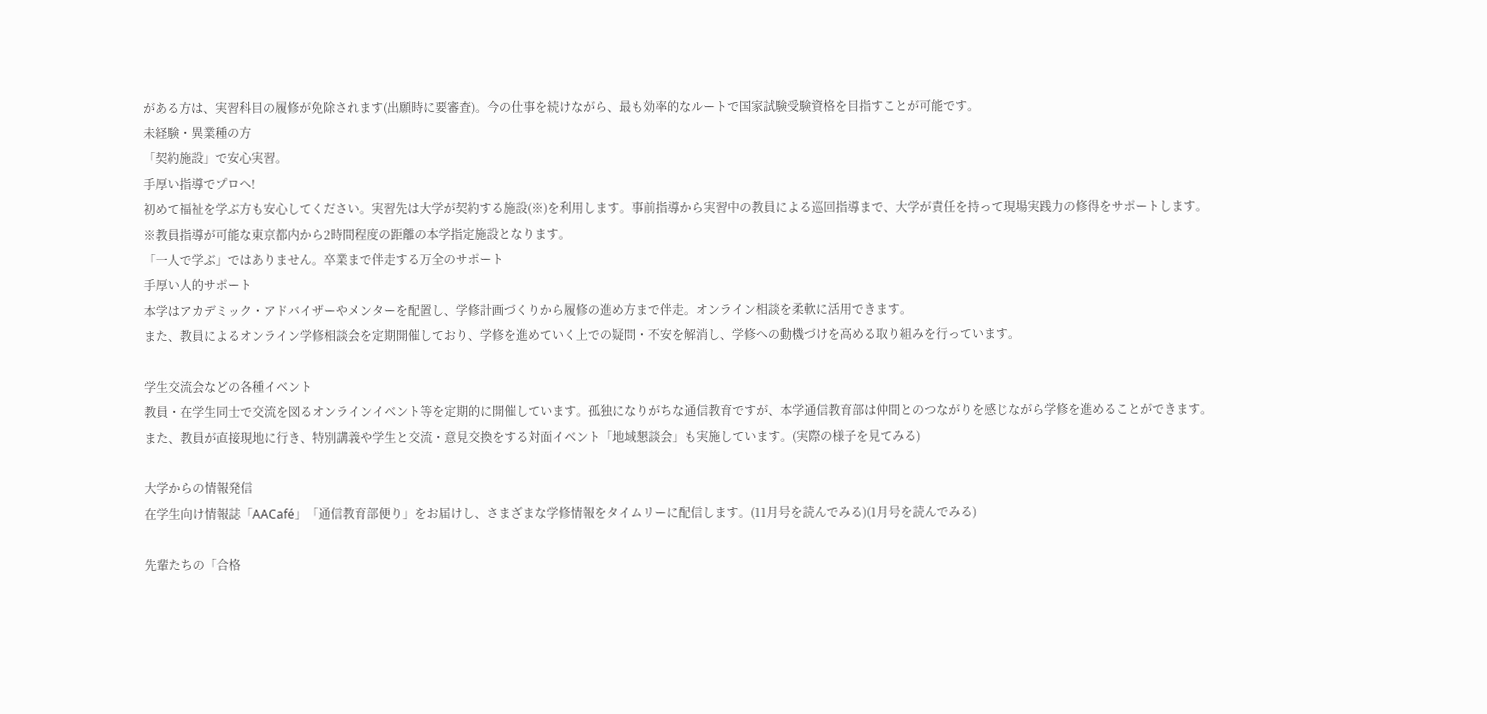がある方は、実習科目の履修が免除されます(出願時に要審査)。今の仕事を続けながら、最も効率的なルートで国家試験受験資格を目指すことが可能です。
未経験・異業種の方
「契約施設」で安心実習。
手厚い指導でプロへ!
初めて福祉を学ぶ方も安心してください。実習先は大学が契約する施設(※)を利用します。事前指導から実習中の教員による巡回指導まで、大学が責任を持って現場実践力の修得をサポートします。
※教員指導が可能な東京都内から2時間程度の距離の本学指定施設となります。
「一人で学ぶ」ではありません。卒業まで伴走する万全のサポート
手厚い人的サポート
本学はアカデミック・アドバイザーやメンターを配置し、学修計画づくりから履修の進め方まで伴走。オンライン相談を柔軟に活用できます。
また、教員によるオンライン学修相談会を定期開催しており、学修を進めていく上での疑問・不安を解消し、学修への動機づけを高める取り組みを行っています。

学生交流会などの各種イベント
教員・在学生同士で交流を図るオンラインイベント等を定期的に開催しています。孤独になりがちな通信教育ですが、本学通信教育部は仲間とのつながりを感じながら学修を進めることができます。
また、教員が直接現地に行き、特別講義や学生と交流・意見交換をする対面イベント「地域懇談会」も実施しています。(実際の様子を見てみる)

大学からの情報発信
在学生向け情報誌「AACafé」「通信教育部便り」をお届けし、さまざまな学修情報をタイムリーに配信します。(11月号を読んでみる)(1月号を読んでみる)

先輩たちの「合格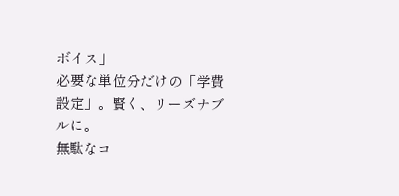ボイス」
必要な単位分だけの「学費設定」。賢く、リーズナブルに。
無駄なコ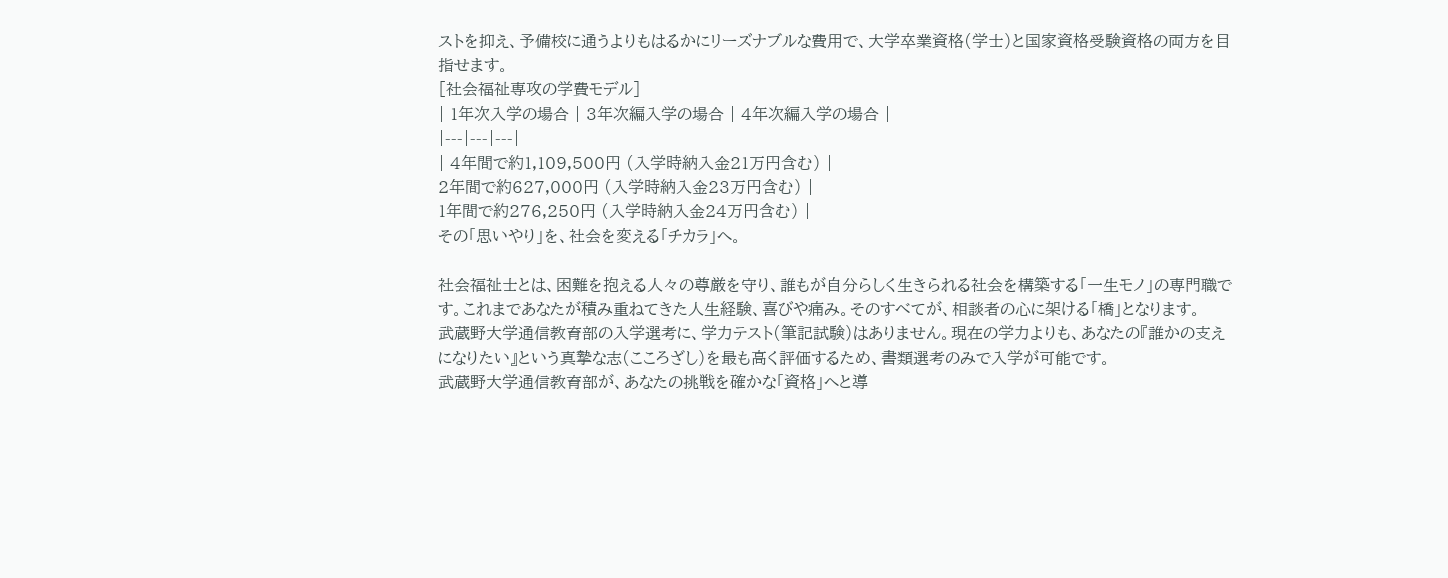ストを抑え、予備校に通うよりもはるかにリーズナブルな費用で、大学卒業資格(学士)と国家資格受験資格の両方を目指せます。
[社会福祉専攻の学費モデル]
| 1年次入学の場合 | 3年次編入学の場合 | 4年次編入学の場合 |
|---|---|---|
| 4年間で約1,109,500円 (入学時納入金21万円含む) |
2年間で約627,000円 (入学時納入金23万円含む) |
1年間で約276,250円 (入学時納入金24万円含む) |
その「思いやり」を、社会を変える「チカラ」へ。

社会福祉士とは、困難を抱える人々の尊厳を守り、誰もが自分らしく生きられる社会を構築する「一生モノ」の専門職です。これまであなたが積み重ねてきた人生経験、喜びや痛み。そのすべてが、相談者の心に架ける「橋」となります。
武蔵野大学通信教育部の入学選考に、学力テスト(筆記試験)はありません。現在の学力よりも、あなたの『誰かの支えになりたい』という真摯な志(こころざし)を最も高く評価するため、書類選考のみで入学が可能です。
武蔵野大学通信教育部が、あなたの挑戦を確かな「資格」へと導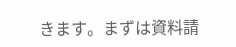きます。まずは資料請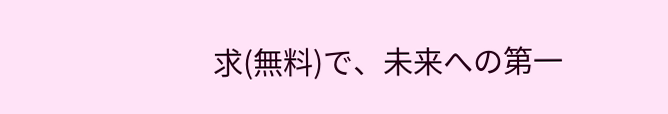求(無料)で、未来への第一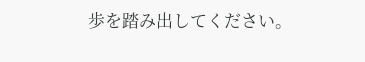歩を踏み出してください。